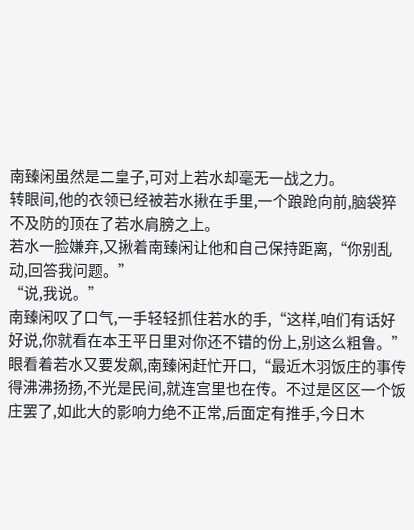南臻闲虽然是二皇子,可对上若水却毫无一战之力。
转眼间,他的衣领已经被若水揪在手里,一个踉跄向前,脑袋猝不及防的顶在了若水肩膀之上。
若水一脸嫌弃,又揪着南臻闲让他和自己保持距离,“你别乱动,回答我问题。”
“说,我说。”
南臻闲叹了口气,一手轻轻抓住若水的手,“这样,咱们有话好好说,你就看在本王平日里对你还不错的份上,别这么粗鲁。”
眼看着若水又要发飙,南臻闲赶忙开口,“最近木羽饭庄的事传得沸沸扬扬,不光是民间,就连宫里也在传。不过是区区一个饭庄罢了,如此大的影响力绝不正常,后面定有推手,今日木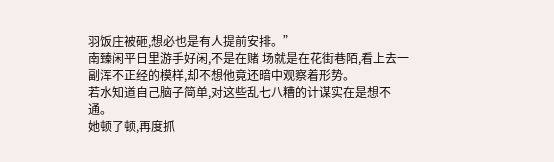羽饭庄被砸,想必也是有人提前安排。”
南臻闲平日里游手好闲,不是在赌 场就是在花街巷陌,看上去一副浑不正经的模样,却不想他竟还暗中观察着形势。
若水知道自己脑子简单,对这些乱七八糟的计谋实在是想不通。
她顿了顿,再度抓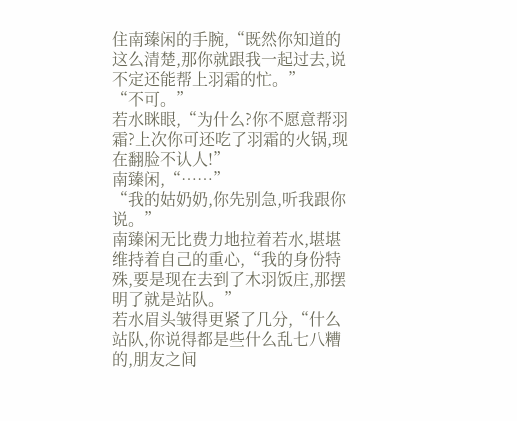住南臻闲的手腕,“既然你知道的这么清楚,那你就跟我一起过去,说不定还能帮上羽霜的忙。”
“不可。”
若水眯眼,“为什么?你不愿意帮羽霜?上次你可还吃了羽霜的火锅,现在翻脸不认人!”
南臻闲,“……”
“我的姑奶奶,你先别急,听我跟你说。”
南臻闲无比费力地拉着若水,堪堪维持着自己的重心,“我的身份特殊,要是现在去到了木羽饭庄,那摆明了就是站队。”
若水眉头皱得更紧了几分,“什么站队,你说得都是些什么乱七八糟的,朋友之间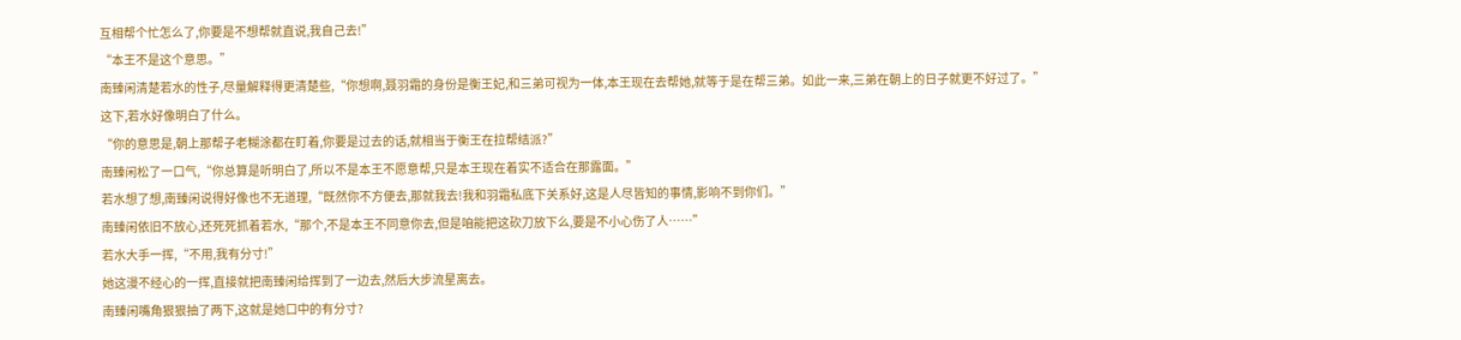互相帮个忙怎么了,你要是不想帮就直说,我自己去!”
“本王不是这个意思。”
南臻闲清楚若水的性子,尽量解释得更清楚些,“你想啊,聂羽霜的身份是衡王妃,和三弟可视为一体,本王现在去帮她,就等于是在帮三弟。如此一来,三弟在朝上的日子就更不好过了。”
这下,若水好像明白了什么。
“你的意思是,朝上那帮子老糊涂都在盯着,你要是过去的话,就相当于衡王在拉帮结派?”
南臻闲松了一口气,“你总算是听明白了,所以不是本王不愿意帮,只是本王现在着实不适合在那露面。”
若水想了想,南臻闲说得好像也不无道理,“既然你不方便去,那就我去!我和羽霜私底下关系好,这是人尽皆知的事情,影响不到你们。”
南臻闲依旧不放心,还死死抓着若水,“那个,不是本王不同意你去,但是咱能把这砍刀放下么,要是不小心伤了人……”
若水大手一挥,“不用,我有分寸!”
她这漫不经心的一挥,直接就把南臻闲给挥到了一边去,然后大步流星离去。
南臻闲嘴角狠狠抽了两下,这就是她口中的有分寸?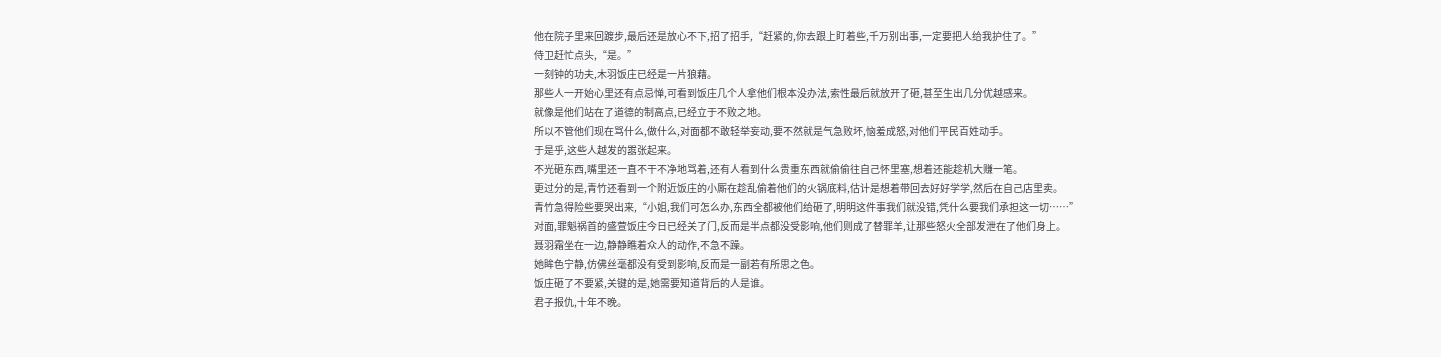他在院子里来回踱步,最后还是放心不下,招了招手,“赶紧的,你去跟上盯着些,千万别出事,一定要把人给我护住了。”
侍卫赶忙点头,“是。”
一刻钟的功夫,木羽饭庄已经是一片狼藉。
那些人一开始心里还有点忌惮,可看到饭庄几个人拿他们根本没办法,索性最后就放开了砸,甚至生出几分优越感来。
就像是他们站在了道德的制高点,已经立于不败之地。
所以不管他们现在骂什么,做什么,对面都不敢轻举妄动,要不然就是气急败坏,恼羞成怒,对他们平民百姓动手。
于是乎,这些人越发的嚣张起来。
不光砸东西,嘴里还一直不干不净地骂着,还有人看到什么贵重东西就偷偷往自己怀里塞,想着还能趁机大赚一笔。
更过分的是,青竹还看到一个附近饭庄的小厮在趁乱偷着他们的火锅底料,估计是想着带回去好好学学,然后在自己店里卖。
青竹急得险些要哭出来,“小姐,我们可怎么办,东西全都被他们给砸了,明明这件事我们就没错,凭什么要我们承担这一切……”
对面,罪魁祸首的盛萱饭庄今日已经关了门,反而是半点都没受影响,他们则成了替罪羊,让那些怒火全部发泄在了他们身上。
聂羽霜坐在一边,静静瞧着众人的动作,不急不躁。
她眸色宁静,仿佛丝毫都没有受到影响,反而是一副若有所思之色。
饭庄砸了不要紧,关键的是,她需要知道背后的人是谁。
君子报仇,十年不晚。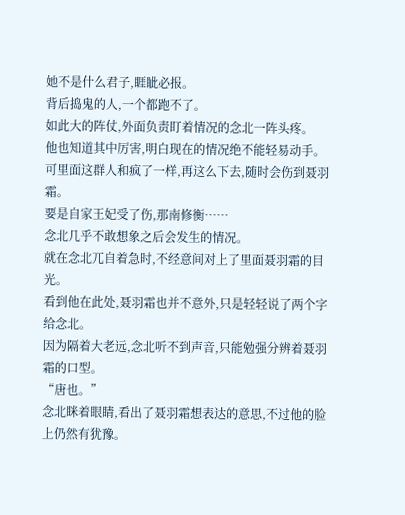她不是什么君子,睚眦必报。
背后捣鬼的人,一个都跑不了。
如此大的阵仗,外面负责盯着情况的念北一阵头疼。
他也知道其中厉害,明白现在的情况绝不能轻易动手。
可里面这群人和疯了一样,再这么下去,随时会伤到聂羽霜。
要是自家王妃受了伤,那南修衡……
念北几乎不敢想象之后会发生的情况。
就在念北兀自着急时,不经意间对上了里面聂羽霜的目光。
看到他在此处,聂羽霜也并不意外,只是轻轻说了两个字给念北。
因为隔着大老远,念北听不到声音,只能勉强分辨着聂羽霜的口型。
“唐也。”
念北眯着眼睛,看出了聂羽霜想表达的意思,不过他的脸上仍然有犹豫。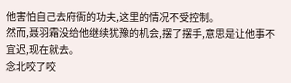他害怕自己去府衙的功夫,这里的情况不受控制。
然而,聂羽霜没给他继续犹豫的机会,摆了摆手,意思是让他事不宜迟,现在就去。
念北咬了咬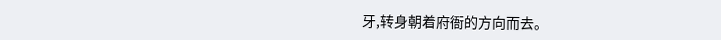牙,转身朝着府衙的方向而去。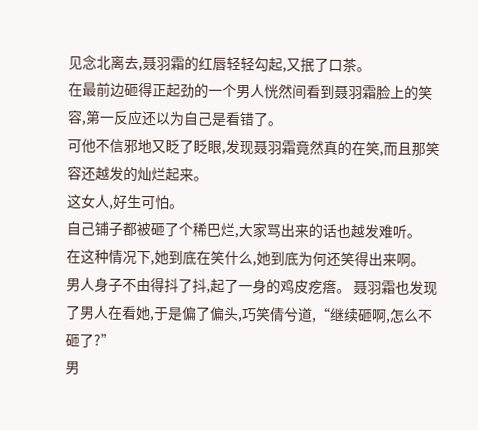见念北离去,聂羽霜的红唇轻轻勾起,又抿了口茶。
在最前边砸得正起劲的一个男人恍然间看到聂羽霜脸上的笑容,第一反应还以为自己是看错了。
可他不信邪地又眨了眨眼,发现聂羽霜竟然真的在笑,而且那笑容还越发的灿烂起来。
这女人,好生可怕。
自己铺子都被砸了个稀巴烂,大家骂出来的话也越发难听。
在这种情况下,她到底在笑什么,她到底为何还笑得出来啊。
男人身子不由得抖了抖,起了一身的鸡皮疙瘩。 聂羽霜也发现了男人在看她,于是偏了偏头,巧笑倩兮道,“继续砸啊,怎么不砸了?”
男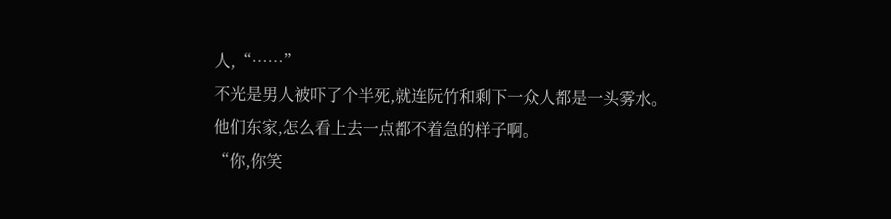人,“……”
不光是男人被吓了个半死,就连阮竹和剩下一众人都是一头雾水。
他们东家,怎么看上去一点都不着急的样子啊。
“你,你笑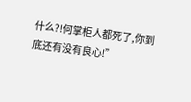什么?!何掌柜人都死了,你到底还有没有良心!”